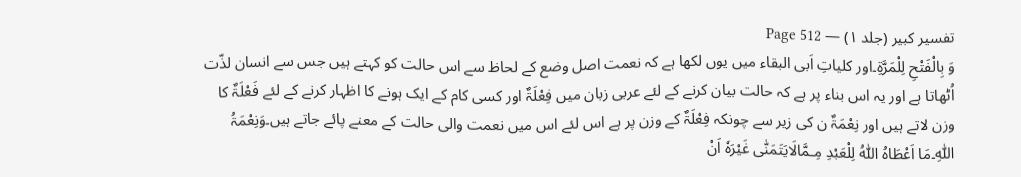تفسیر کبیر (جلد ۱) — Page 512
وَ بِالْفَتْحِ لِلْمَرَّۃِ۔اور کلیاتِ اَبی البقاء میں یوں لکھا ہے کہ نعمت اصل وضع کے لحاظ سے اس حالت کو کہتے ہیں جس سے انسان لذّت اُٹھاتا ہے اور یہ اس بناء پر ہے کہ حالت بیان کرنے کے لئے عربی زبان میں فِعْلَۃٌ اور کسی کام کے ایک ہونے کا اظہار کرنے کے لئے فَعْلَۃٌ کا وزن لاتے ہیں اور نِعْمَۃٌ ن کی زیر سے چونکہ فِعْلَۃٌ کے وزن پر ہے اس لئے اس میں نعمت والی حالت کے معنے پائے جاتے ہیں۔وَنِعْمَۃُ اللّٰہِ۔مَا اَعْطَاہُ اللّٰہُ لِلْعَبْدِ مِـمَّالَایَتَمَنّٰی غَیْرَہٗ اَنْ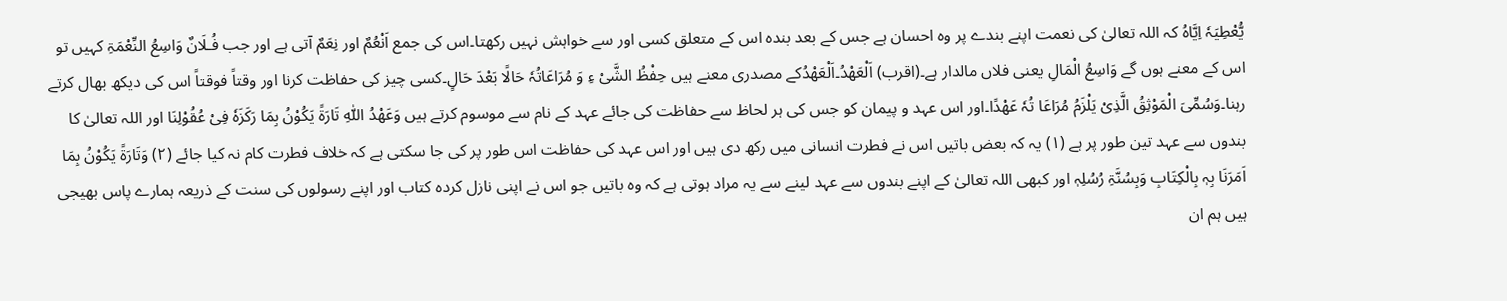یُّعْطِیَہٗ اِیَّاہُ کہ اللہ تعالیٰ کی نعمت اپنے بندے پر وہ احسان ہے جس کے بعد بندہ اس کے متعلق کسی اور سے خواہش نہیں رکھتا۔اس کی جمع اَنْعُمٌ اور نِعَمٌ آتی ہے اور جب فُـلَانٌ وَاسِعُ النِّعْمَۃِ کہیں تو اس کے معنے ہوں گے وَاسِعُ الْمَالِ یعنی فلاں مالدار ہے۔(اقرب) اَلْعَھْدُ۔اَلْعَھْدُکے مصدری معنے ہیں حِفْظُ الشَّیْ ءِ وَ مُرَاعَاتُہٗ حَالًا بَعْدَ حَالٍ۔کسی چیز کی حفاظت کرنا اور وقتاً فوقتاً اس کی دیکھ بھال کرتے رہنا۔وَسُمِّیَ الْمَوْثِقُ الَّذِیْ یَلْزَمُ مُرَاعَا تُہٗ عَھْدًا۔اور اس عہد و پیمان کو جس کی ہر لحاظ سے حفاظت کی جائے عہد کے نام سے موسوم کرتے ہیں وَعَھْدُ اللّٰہِ تَارَۃً یَکُوْنُ بِمَا رَکَزَہٗ فِیْ عُقُوْلِنَا اور اللہ تعالیٰ کا بندوں سے عہد تین طور پر ہے (۱) یہ کہ بعض باتیں اس نے فطرت انسانی میں رکھ دی ہیں اور اس عہد کی حفاظت اس طور پر کی جا سکتی ہے کہ خلاف فطرت کام نہ کیا جائے (۲) وَتَارَۃً یَکُوْنُ بِمَا اَمَرَنَا بِہٖ بِالْکِتَابِ وَبِسُنَّۃِ رُسُلِہٖ اور کبھی اللہ تعالیٰ کے اپنے بندوں سے عہد لینے سے یہ مراد ہوتی ہے کہ وہ باتیں جو اس نے اپنی نازل کردہ کتاب اور اپنے رسولوں کی سنت کے ذریعہ ہمارے پاس بھیجی ہیں ہم ان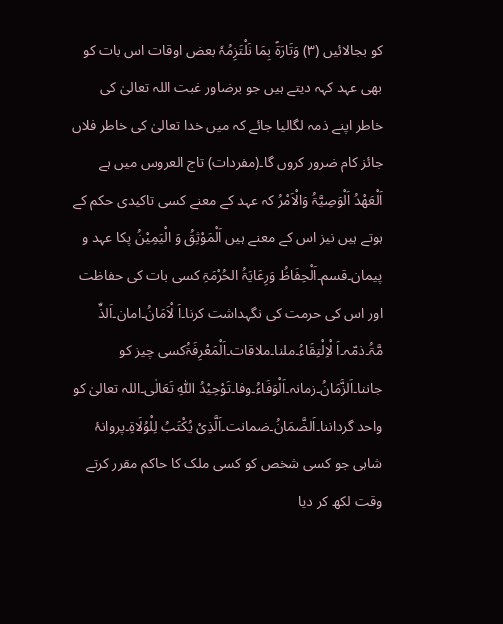کو بجالائیں (۳) وَتَارَۃً بِمَا نَلْتَزِمُہٗ بعض اوقات اس بات کو بھی عہد کہہ دیتے ہیں جو برضاور غبت اللہ تعالیٰ کی خاطر اپنے ذمہ لگالیا جائے کہ میں خدا تعالیٰ کی خاطر فلاں جائز کام ضرور کروں گا۔(مفردات) تاج العروس میں ہے اَلْعَھْدُ اَلْوَصِیَّۃُ وَالْاَمْرُ کہ عہد کے معنے کسی تاکیدی حکم کے ہوتے ہیں نیز اس کے معنے ہیں اَلْمَوْثِقُ وَ الْیَمِیْنُ پکا عہد و پیمان۔قسم۔اَلْحِفَاظُ وَرِعَایَۃُ الحُرْمَۃِ کسی بات کی حفاظت اور اس کی حرمت کی نگہداشت کرنا۔اَ لْاَمَانُ۔امان۔اَلذِّ مَّۃُ۔ذمّہ۔اَ لْاِلْتِقَاءُ۔ملنا۔ملاقات۔اَلْمَعْرِفَۃُکسی چیز کو جاننا۔اَلزَّمَانُ۔زمانہ۔اَلْوَفَاءُ۔وفا۔تَوْحِیْدُ اللّٰہِ تَعَالٰی۔اللہ تعالیٰ کو واحد گرداننا۔اَلضَّمَانُ۔ضمانت۔اَلَّذِیْ یُکْتَبُ لِلْوُلَاۃِ۔پروانۂ شاہی جو کسی شخص کو کسی ملک کا حاکم مقرر کرتے وقت لکھ کر دیا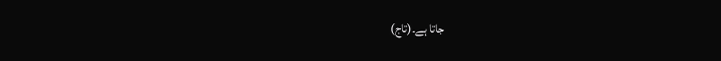جاتا ہے۔(تاج)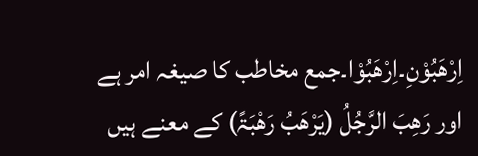اِرْھَبُوْنِ۔اِرْھَبُوْا۔جمع مخاطب کا صیغہ امر ہے اور رَھِبَ الرَّجُلُ (یَرْھَبُ رَھْبَۃً) کے معنے ہیں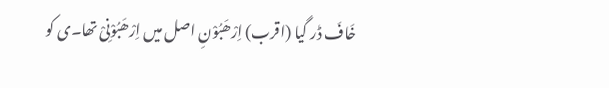خَافَ ڈر گیا (اقرب) اِرْھَبُوْنِ اصل میں اِرْھَبُوْنِیْ تھا۔ی کو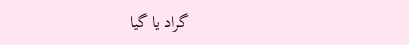گراد یا گیا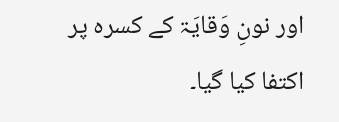اور نونِ وَقایَۃ کے کسرہ پر اکتفا کیا گیا۔